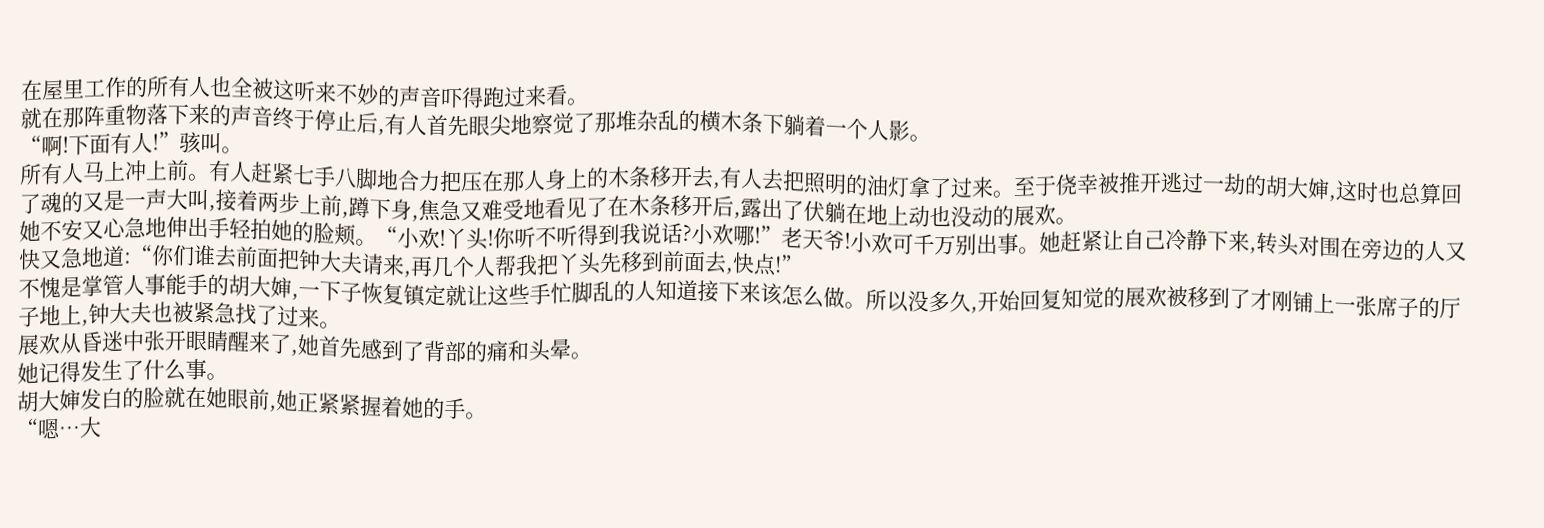在屋里工作的所有人也全被这听来不妙的声音吓得跑过来看。
就在那阵重物落下来的声音终于停止后,有人首先眼尖地察觉了那堆杂乱的横木条下躺着一个人影。
“啊!下面有人!”骇叫。
所有人马上冲上前。有人赶紧七手八脚地合力把压在那人身上的木条移开去,有人去把照明的油灯拿了过来。至于侥幸被推开逃过一劫的胡大婶,这时也总算回了魂的又是一声大叫,接着两步上前,蹲下身,焦急又难受地看见了在木条移开后,露出了伏躺在地上动也没动的展欢。
她不安又心急地伸出手轻拍她的脸颊。“小欢!丫头!你听不听得到我说话?小欢哪!”老天爷!小欢可千万别出事。她赶紧让自己冷静下来,转头对围在旁边的人又快又急地道:“你们谁去前面把钟大夫请来,再几个人帮我把丫头先移到前面去,快点!”
不愧是掌管人事能手的胡大婶,一下子恢复镇定就让这些手忙脚乱的人知道接下来该怎么做。所以没多久,开始回复知觉的展欢被移到了才刚铺上一张席子的厅子地上,钟大夫也被紧急找了过来。
展欢从昏迷中张开眼睛醒来了,她首先感到了背部的痛和头晕。
她记得发生了什么事。
胡大婶发白的脸就在她眼前,她正紧紧握着她的手。
“嗯…大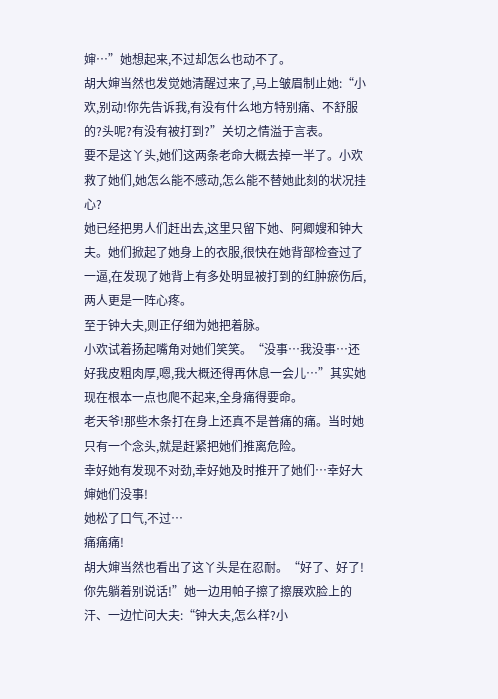婶…”她想起来,不过却怎么也动不了。
胡大婶当然也发觉她清醒过来了,马上皱眉制止她:“小欢,别动!你先告诉我,有没有什么地方特别痛、不舒服的?头呢?有没有被打到?”关切之情溢于言表。
要不是这丫头,她们这两条老命大概去掉一半了。小欢救了她们,她怎么能不感动,怎么能不替她此刻的状况挂心?
她已经把男人们赶出去,这里只留下她、阿卿嫂和钟大夫。她们掀起了她身上的衣服,很快在她背部检查过了一逼,在发现了她背上有多处明显被打到的红肿瘀伤后,两人更是一阵心疼。
至于钟大夫,则正仔细为她把着脉。
小欢试着扬起嘴角对她们笑笑。“没事…我没事…还好我皮粗肉厚,嗯,我大概还得再休息一会儿…”其实她现在根本一点也爬不起来,全身痛得要命。
老天爷!那些木条打在身上还真不是普痛的痛。当时她只有一个念头,就是赶紧把她们推离危险。
幸好她有发现不对劲,幸好她及时推开了她们…幸好大婶她们没事!
她松了口气,不过…
痛痛痛!
胡大婶当然也看出了这丫头是在忍耐。“好了、好了!你先躺着别说话!”她一边用帕子擦了擦展欢脸上的汗、一边忙问大夫:“钟大夫,怎么样?小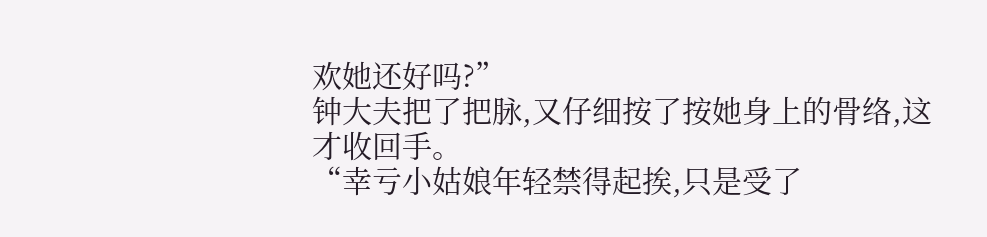欢她还好吗?”
钟大夫把了把脉,又仔细按了按她身上的骨络,这才收回手。
“幸亏小姑娘年轻禁得起挨,只是受了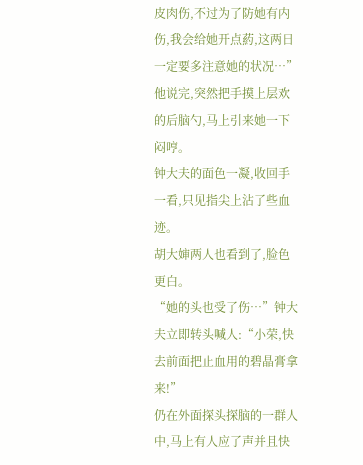皮肉伤,不过为了防她有内伤,我会给她开点葯,这两日一定要多注意她的状况…”他说完,突然把手摸上层欢的后脑勺,马上引来她一下闷哼。
钟大夫的面色一凝,收回手一看,只见指尖上沾了些血迹。
胡大婶两人也看到了,脸色更白。
“她的头也受了伤…”钟大夫立即转头喊人:“小荣,快去前面把止血用的碧晶膏拿来!”
仍在外面探头探脑的一群人中,马上有人应了声并且快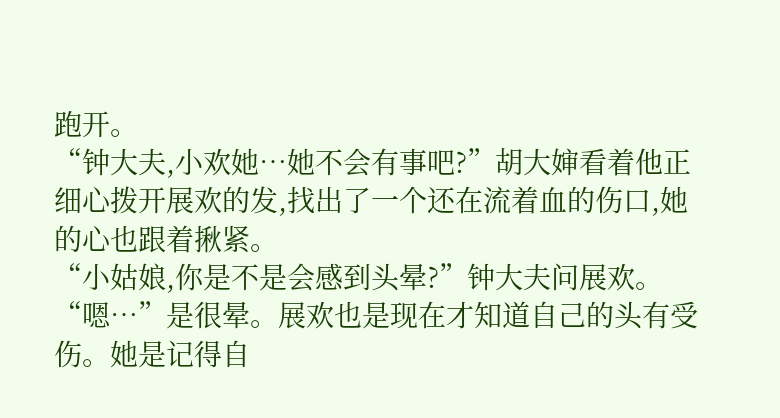跑开。
“钟大夫,小欢她…她不会有事吧?”胡大婶看着他正细心拨开展欢的发,找出了一个还在流着血的伤口,她的心也跟着揪紧。
“小姑娘,你是不是会感到头晕?”钟大夫问展欢。
“嗯…”是很晕。展欢也是现在才知道自己的头有受伤。她是记得自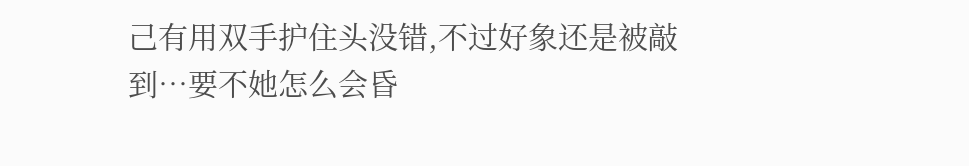己有用双手护住头没错,不过好象还是被敲到…要不她怎么会昏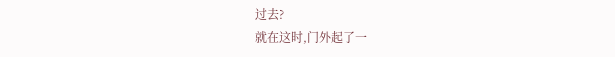过去?
就在这时,门外起了一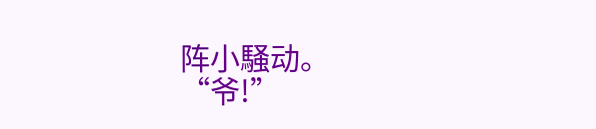阵小騒动。
“爷!”